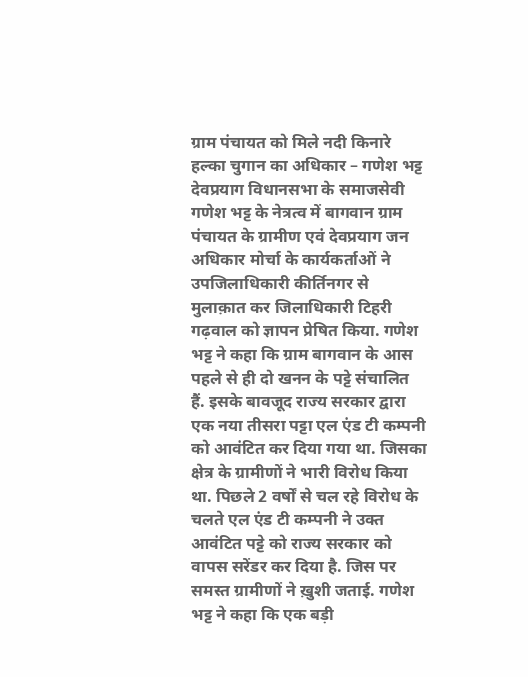ग्राम पंचायत को मिले नदी किनारे हल्का चुगान का अधिकार – गणेश भट्ट
देवप्रयाग विधानसभा के समाजसेवी गणेश भट्ट के नेत्रत्व में बागवान ग्राम पंचायत के ग्रामीण एवं देवप्रयाग जन अधिकार मोर्चा के कार्यकर्ताओं ने उपजिलाधिकारी कीर्तिनगर से मुलाक़ात कर जिलाधिकारी टिहरी गढ़वाल को ज्ञापन प्रेषित किया. गणेश भट्ट ने कहा कि ग्राम बागवान के आस पहले से ही दो खनन के पट्टे संचालित हैं. इसके बावजूद राज्य सरकार द्वारा एक नया तीसरा पट्टा एल एंड टी कम्पनी को आवंटित कर दिया गया था. जिसका क्षेत्र के ग्रामीणों ने भारी विरोध किया था. पिछले 2 वर्षों से चल रहे विरोध के चलते एल एंड टी कम्पनी ने उक्त आवंटित पट्टे को राज्य सरकार को वापस सरेंडर कर दिया है. जिस पर समस्त ग्रामीणों ने ख़ुशी जताई. गणेश भट्ट ने कहा कि एक बड़ी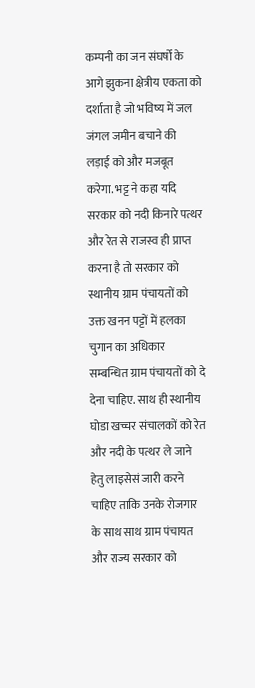कम्पनी का जन संघर्षो के आगे झुकना क्षेत्रीय एकता को दर्शाता है जो भविष्य में जल जंगल जमीन बचाने की लड़ाई को और मजबूत करेगा. भट्ट ने कहा यदि सरकार को नदी किनारे पत्थर और रेत से राजस्व ही प्राप्त करना है तो सरकार को स्थानीय ग्राम पंचायतों को उक्त खनन पट्टों में हलका चुगान का अधिकार सम्बन्धित ग्राम पंचायतों को दे देना चाहिए. साथ ही स्थानीय घोडा खच्चर संचालकों को रेत और नदी के पत्थर ले जाने हेतु लाइसेसं जारी करने चाहिए ताकि उनके रोजगार के साथ साथ ग्राम पंचायत और राज्य सरकार को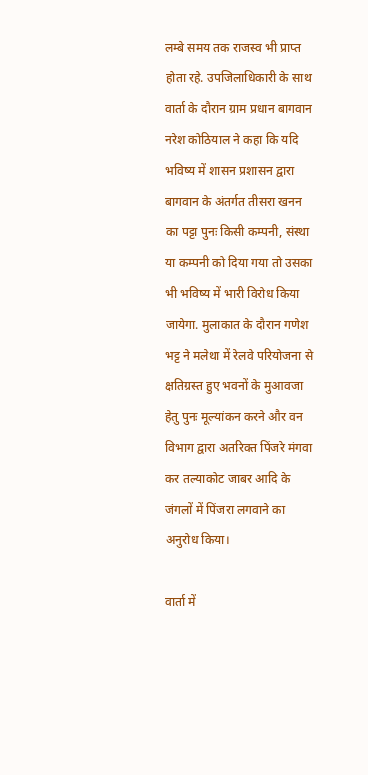लम्बे समय तक राजस्व भी प्राप्त होता रहे. उपजिलाधिकारी के साथ वार्ता के दौरान ग्राम प्रधान बागवान नरेश कोठियाल ने कहा कि यदि भविष्य में शासन प्रशासन द्वारा बागवान के अंतर्गत तीसरा खनन का पट्टा पुनः किसी कम्पनी, संस्था या कम्पनी को दिया गया तो उसका भी भविष्य में भारी विरोध किया जायेगा. मुलाकात के दौरान गणेश भट्ट ने मलेथा में रेलवे परियोजना से क्षतिग्रस्त हुए भवनों के मुआवजा हेतु पुनः मूल्यांकन करने और वन विभाग द्वारा अतरिक्त पिंजरे मंगवा कर तल्याकोट जाबर आदि के जंगलों में पिंजरा लगवाने का अनुरोध किया।

वार्ता में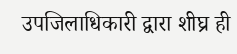उपजिलाधिकारी द्वारा शीघ्र ही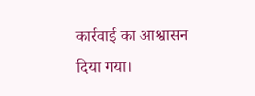कार्रवाई का आश्वासन दिया गया।